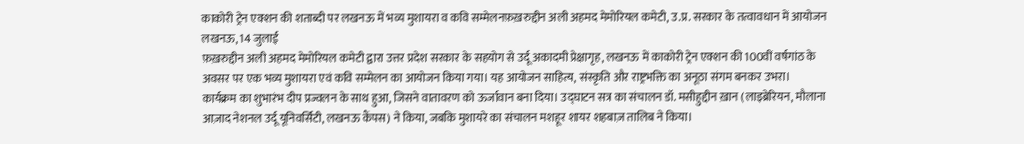काकोरी ट्रेन एक्शन की शताब्दी पर लखनऊ में भव्य मुशायरा व कवि सम्मेलनफ़ख़रुद्दीन अली अहमद मेमोरियल कमेटी, उ.प्र. सरकार के तत्वावधान में आयोजन
लखनऊ, 14 जुलाई
फ़ख़रुद्दीन अली अहमद मेमोरियल कमेटी द्वारा उत्तर प्रदेश सरकार के सहयोग से उर्दू अकादमी प्रेक्षागृह, लखनऊ में काकोरी ट्रेन एक्शन की 100वीं वर्षगांठ के अवसर पर एक भव्य मुशायरा एवं कवि सम्मेलन का आयोजन किया गया। यह आयोजन साहित्य, संस्कृति और राष्ट्रभक्ति का अनूठा संगम बनकर उभरा।
कार्यक्रम का शुभारंभ दीप प्रज्वलन के साथ हुआ, जिसने वातावरण को ऊर्जावान बना दिया। उद्घाटन सत्र का संचालन डॉ. मसीहुद्दीन ख़ान (लाइब्रेरियन, मौलाना आज़ाद नेशनल उर्दू यूनिवर्सिटी, लखनऊ कैंपस) ने किया, जबकि मुशायरे का संचालन मशहूर शायर शहबाज़ तालिब ने किया।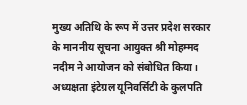मुख्य अतिथि के रूप में उत्तर प्रदेश सरकार के माननीय सूचना आयुक्त श्री मोहम्मद नदीम ने आयोजन को संबोधित किया।
अध्यक्षता इंटेग्रल यूनिवर्सिटी के कुलपति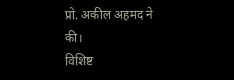प्रो. अकील अहमद ने की।
विशिष्ट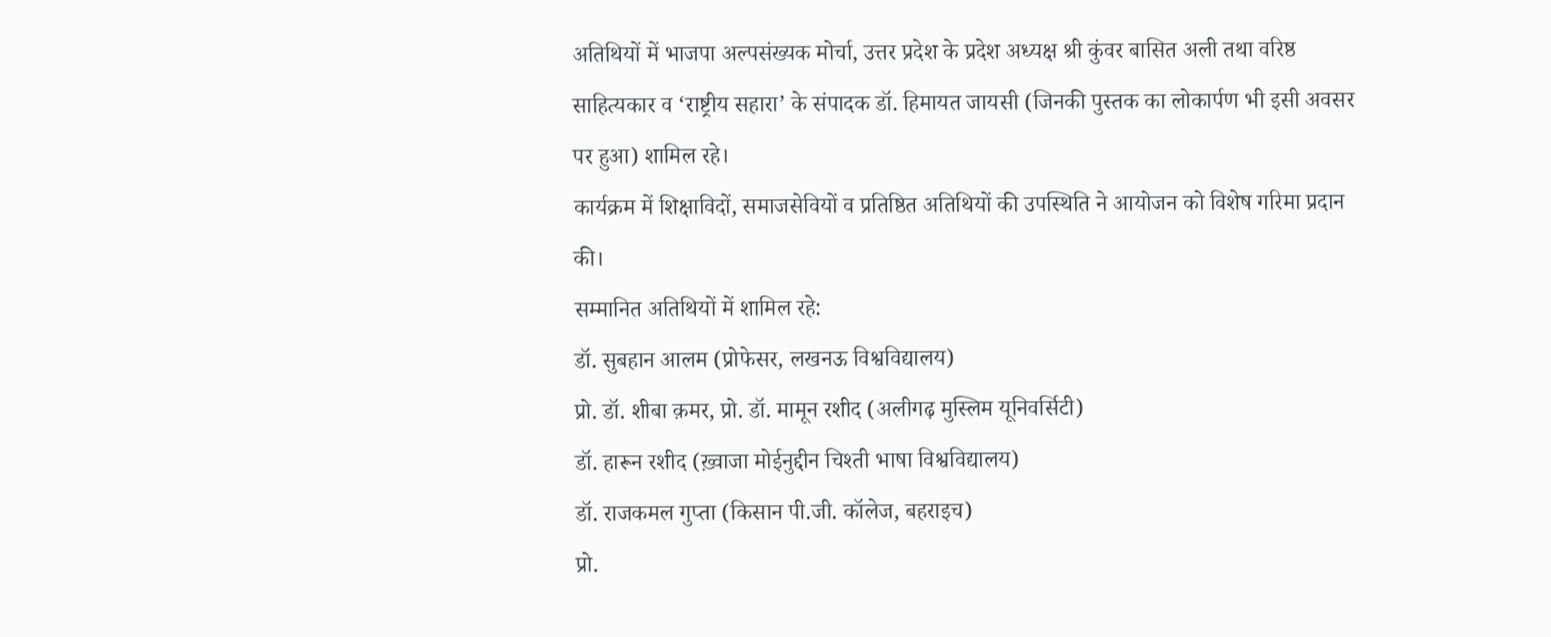अतिथियों में भाजपा अल्पसंख्यक मोर्चा, उत्तर प्रदेश के प्रदेश अध्यक्ष श्री कुंवर बासित अली तथा वरिष्ठ साहित्यकार व ‘राष्ट्रीय सहारा’ के संपादक डॉ. हिमायत जायसी (जिनकी पुस्तक का लोकार्पण भी इसी अवसर पर हुआ) शामिल रहे।
कार्यक्रम में शिक्षाविदों, समाजसेवियों व प्रतिष्ठित अतिथियों की उपस्थिति ने आयोजन को विशेष गरिमा प्रदान की।
सम्मानित अतिथियों में शामिल रहे:
डॉ. सुबहान आलम (प्रोफेसर, लखनऊ विश्वविद्यालय)
प्रो. डॉ. शीबा क़मर, प्रो. डॉ. मामून रशीद (अलीगढ़ मुस्लिम यूनिवर्सिटी)
डॉ. हारून रशीद (ख़्वाजा मोईनुद्दीन चिश्ती भाषा विश्वविद्यालय)
डॉ. राजकमल गुप्ता (किसान पी.जी. कॉलेज, बहराइच)
प्रो.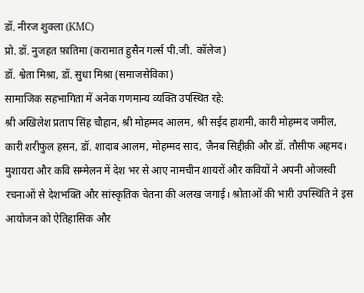डॉ. नीरज शुक्ला (KMC)
प्रो. डॉ. नुजहत फ़ातिमा (करामात हुसैन गर्ल्स पी.जी. कॉलेज)
डॉ. श्वेता मिश्रा, डॉ. सुधा मिश्रा (समाजसेविका)
सामाजिक सहभागिता में अनेक गणमान्य व्यक्ति उपस्थित रहे:
श्री अखिलेश प्रताप सिंह चौहान, श्री मोहम्मद आलम, श्री सईद हाशमी, कारी मोहम्मद जमील, कारी शरीफुल हसन, डॉ. शादाब आलम, मोहम्मद साद, ज़ैनब सिद्दीक़ी और डॉ. तौसीफ अहमद।
मुशायरा और कवि सम्मेलन में देश भर से आए नामचीन शायरों और कवियों ने अपनी ओजस्वी रचनाओं से देशभक्ति और सांस्कृतिक चेतना की अलख जगाई। श्रोताओं की भारी उपस्थिति ने इस आयोजन को ऐतिहासिक और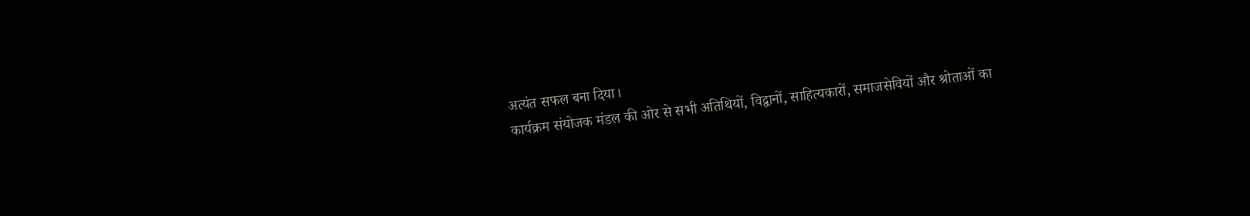अत्यंत सफल बना दिया।
कार्यक्रम संयोजक मंडल की ओर से सभी अतिथियों, विद्वानों, साहित्यकारों, समाजसेवियों और श्रोताओं का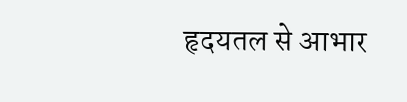हृदयतल से आभार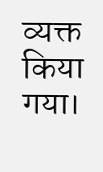व्यक्त किया गया।